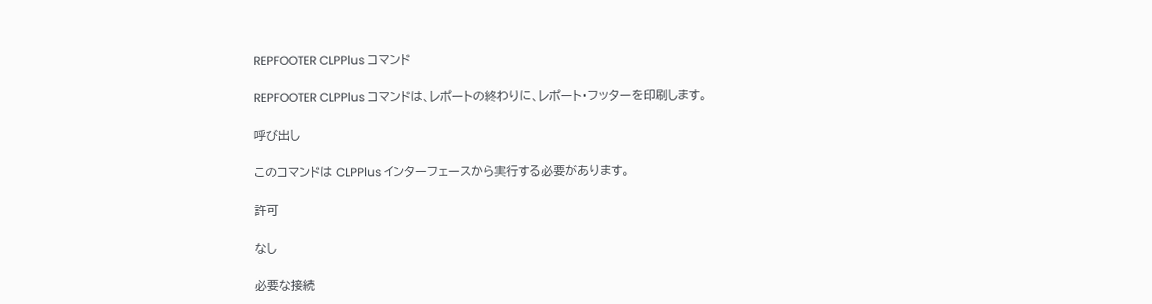REPFOOTER CLPPlus コマンド

REPFOOTER CLPPlus コマンドは、レポートの終わりに、レポート・フッターを印刷します。

呼び出し

このコマンドは CLPPlus インターフェースから実行する必要があります。

許可

なし

必要な接続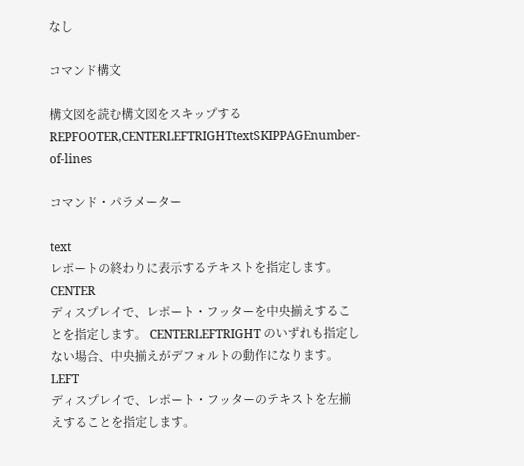なし

コマンド構文

構文図を読む構文図をスキップするREPFOOTER,CENTERLEFTRIGHTtextSKIPPAGEnumber-of-lines

コマンド・パラメーター

text
レポートの終わりに表示するテキストを指定します。
CENTER
ディスプレイで、レポート・フッターを中央揃えすることを指定します。 CENTERLEFTRIGHT のいずれも指定しない場合、中央揃えがデフォルトの動作になります。
LEFT
ディスプレイで、レポート・フッターのテキストを左揃えすることを指定します。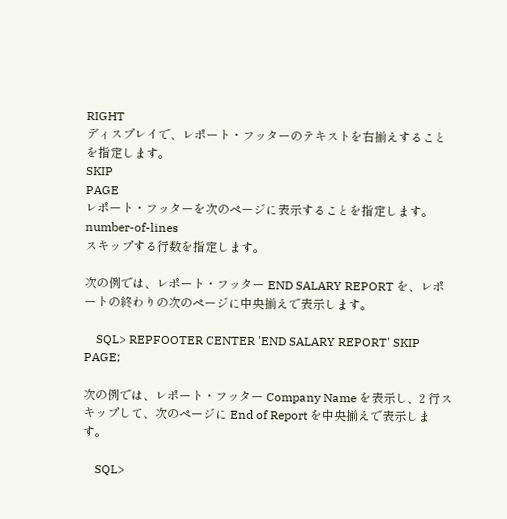RIGHT
ディスプレイで、レポート・フッターのテキストを右揃えすることを指定します。
SKIP
PAGE
レポート・フッターを次のページに表示することを指定します。
number-of-lines
スキップする行数を指定します。

次の例では、レポート・フッター END SALARY REPORT を、レポートの終わりの次のページに中央揃えで表示します。

    SQL> REPFOOTER CENTER 'END SALARY REPORT' SKIP PAGE;

次の例では、レポート・フッター Company Name を表示し、2 行スキップして、次のページに End of Report を中央揃えで表示します。

    SQL>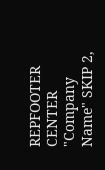REPFOOTER CENTER "Company Name" SKIP 2,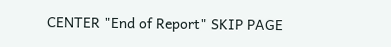CENTER "End of Report" SKIP PAGE